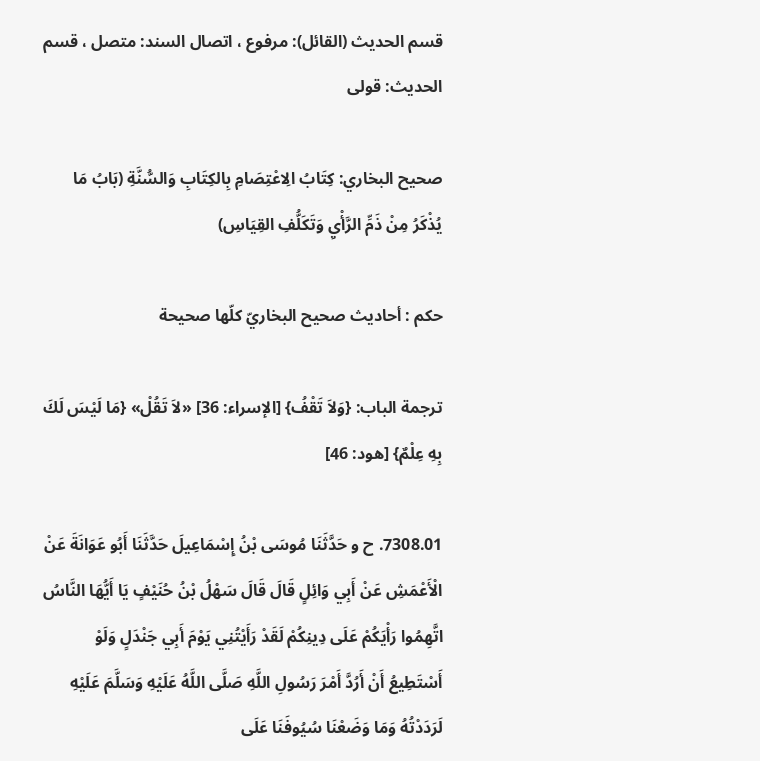قسم الحديث (القائل): مرفوع ، اتصال السند: متصل ، قسم الحديث: قولی

صحيح البخاري: كِتَابُ الِاعْتِصَامِ بِالكِتَابِ وَالسُّنَّةِ (بَابُ مَا يُذْكَرُ مِنْ ذَمِّ الرَّأْيِ وَتَكَلُّفِ القِيَاسِ)

حکم : أحاديث صحيح البخاريّ كلّها صحيحة

ترجمة الباب: {وَلاَ تَقْفُ} [الإسراء: 36] «لاَ تَقُلْ» {مَا لَيْسَ لَكَ بِهِ عِلْمٌ} [هود: 46]

7308.01. ح و حَدَّثَنَا مُوسَى بْنُ إِسْمَاعِيلَ حَدَّثَنَا أَبُو عَوَانَةَ عَنْ الْأَعْمَشِ عَنْ أَبِي وَائِلٍ قَالَ قَالَ سَهْلُ بْنُ حُنَيْفٍ يَا أَيُّهَا النَّاسُ اتَّهِمُوا رَأْيَكُمْ عَلَى دِينِكُمْ لَقَدْ رَأَيْتُنِي يَوْمَ أَبِي جَنْدَلٍ وَلَوْ أَسْتَطِيعُ أَنْ أَرُدَّ أَمْرَ رَسُولِ اللَّهِ صَلَّى اللَّهُ عَلَيْهِ وَسَلَّمَ عَلَيْهِ لَرَدَدْتُهُ وَمَا وَضَعْنَا سُيُوفَنَا عَلَى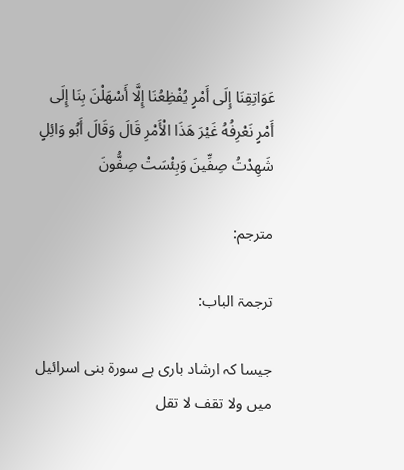عَوَاتِقِنَا إِلَى أَمْرٍ يُفْظِعُنَا إِلَّا أَسْهَلْنَ بِنَا إِلَى أَمْرٍ نَعْرِفُهُ غَيْرَ هَذَا الْأَمْرِ قَالَ وَقَالَ أَبُو وَائِلٍ شَهِدْتُ صِفِّينَ وَبِئْسَتْ صِفُّونَ

مترجم:

ترجمۃ الباب:

جیسا کہ ارشاد باری ہے سورۃ بنی اسرائیل میں ولا تقف لا تقل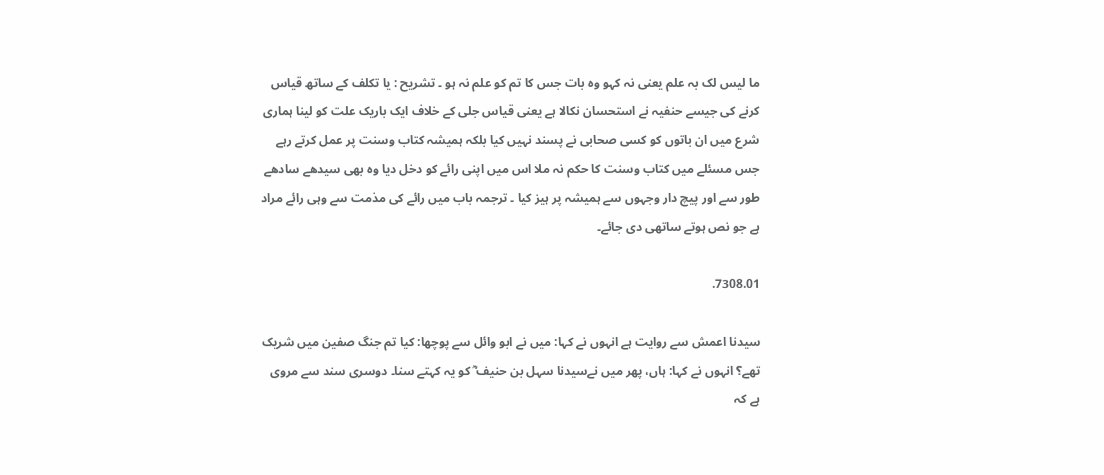ما لیس لک بہ علم یعنی نہ کہو وہ بات جس کا تم کو علم نہ ہو ۔ تشریح : یا تکلف کے ساتھ قیاس کرنے کی جیسے حنفیہ نے استحسان نکالا ہے یعنی قیاس جلی کے خلاف ایک باریک علت کو لینا ہماری شرع میں ان باتوں کو کسی صحابی نے پسند نہیں کیا بلکہ ہمیشہ کتاب وسنت پر عمل کرتے رہے جس مسئلے میں کتاب وسنت کا حکم نہ ملا اس میں اپنی رائے کو دخل دیا وہ بھی سیدھے سادھے طور سے اور پیچ دار وجہوں سے ہمیشہ پر ہیز کیا ۔ ترجمہ باب میں رائے کی مذمت سے وہی رائے مراد ہے جو نص ہوتے ساتھی دی جائے۔

7308.01.

سیدنا اعمش سے روایت ہے انہوں نے کہا: میں نے ابو وائل سے پوچھا: کیا تم جنگ صفین میں شریک تھے؟ انہوں نے کہا: ہاں، پھر میں نےسیدنا سہل بن حنیف ؓ کو یہ کہتے سنا۔ دوسری سند سے مروی ہے کہ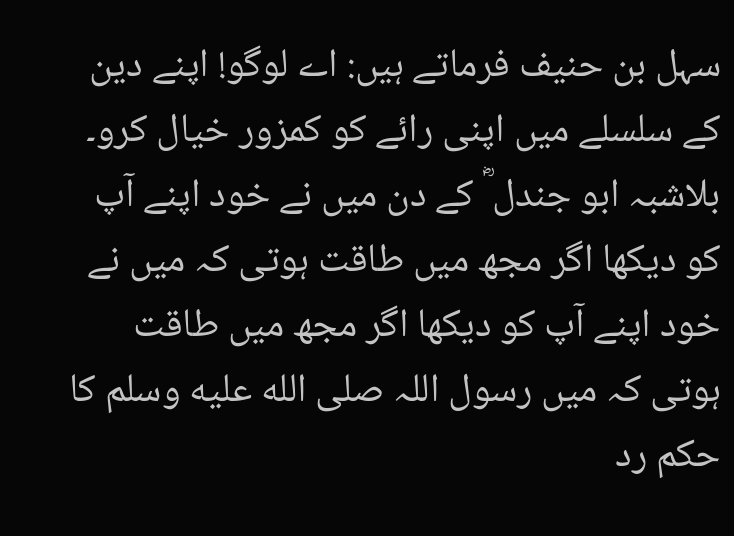سہل بن حنیف فرماتے ہیں: اے لوگو! اپنے دین کے سلسلے میں اپنی رائے کو کمزور خیال کرو۔ بلاشبہ ابو جندل ؓ کے دن میں نے خود اپنے آپ کو دیکھا اگر مجھ میں طاقت ہوتی کہ میں نے خود اپنے آپ کو دیکھا اگر مجھ میں طاقت ہوتی کہ میں رسول اللہ صلى الله عليه وسلم کا حکم رد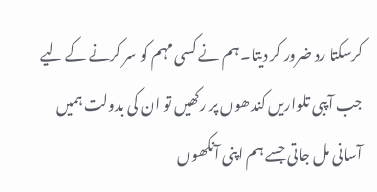کرسکتا رد ضرور کر دیتا۔ ہم نے کسی مہم کو سر کرنے کے لیے جب آپبی تلواریں کندھوں پر رکھیں تو ان کی بدولت ہمیں آسانی مل جاتی جسے ہم اپنی آنکھوں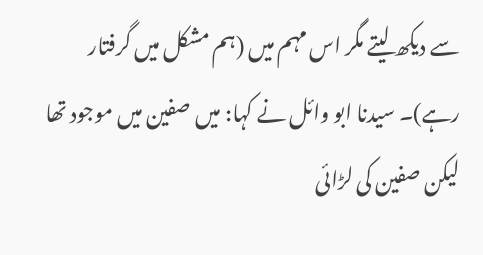سے دیکھ لیتے مگر اس مہم میں (ہم مشکل میں گرفتار رہے)۔ سیدنا ابو وائل نے کہا: میں صفین میں موجود تھا لیکن صفین کی لڑائی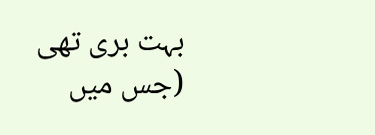بہت بری تھی (جس میں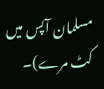مسلمان آپس میں کٹ مرے)۔